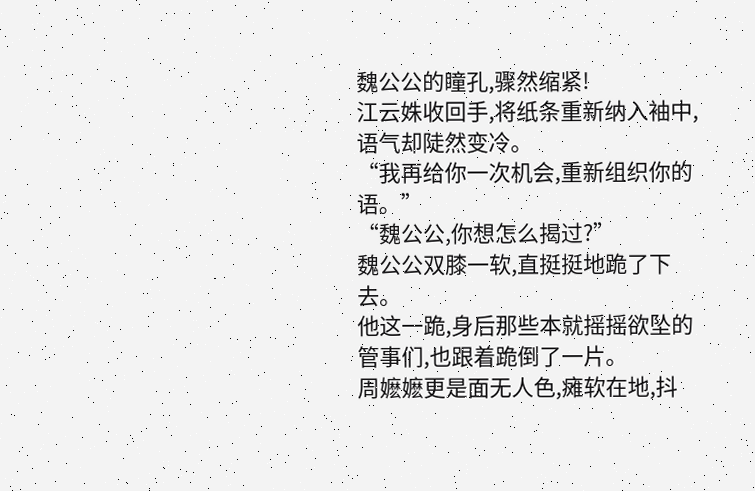魏公公的瞳孔,骤然缩紧!
江云姝收回手,将纸条重新纳入袖中,语气却陡然变冷。
“我再给你一次机会,重新组织你的语。”
“魏公公,你想怎么揭过?”
魏公公双膝一软,直挺挺地跪了下去。
他这一跪,身后那些本就摇摇欲坠的管事们,也跟着跪倒了一片。
周嬷嬷更是面无人色,瘫软在地,抖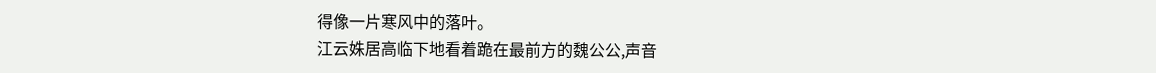得像一片寒风中的落叶。
江云姝居高临下地看着跪在最前方的魏公公,声音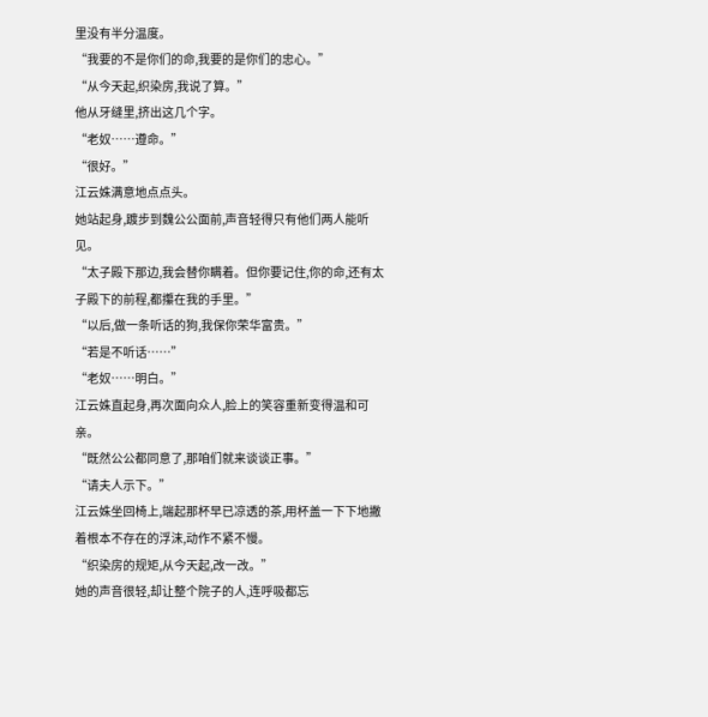里没有半分温度。
“我要的不是你们的命,我要的是你们的忠心。”
“从今天起,织染房,我说了算。”
他从牙缝里,挤出这几个字。
“老奴……遵命。”
“很好。”
江云姝满意地点点头。
她站起身,踱步到魏公公面前,声音轻得只有他们两人能听见。
“太子殿下那边,我会替你瞒着。但你要记住,你的命,还有太子殿下的前程,都攥在我的手里。”
“以后,做一条听话的狗,我保你荣华富贵。”
“若是不听话……”
“老奴……明白。”
江云姝直起身,再次面向众人,脸上的笑容重新变得温和可亲。
“既然公公都同意了,那咱们就来谈谈正事。”
“请夫人示下。”
江云姝坐回椅上,端起那杯早已凉透的茶,用杯盖一下下地撇着根本不存在的浮沫,动作不紧不慢。
“织染房的规矩,从今天起,改一改。”
她的声音很轻,却让整个院子的人,连呼吸都忘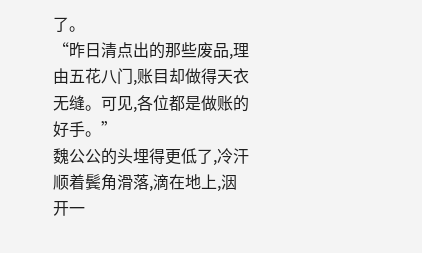了。
“昨日清点出的那些废品,理由五花八门,账目却做得天衣无缝。可见,各位都是做账的好手。”
魏公公的头埋得更低了,冷汗顺着鬓角滑落,滴在地上,洇开一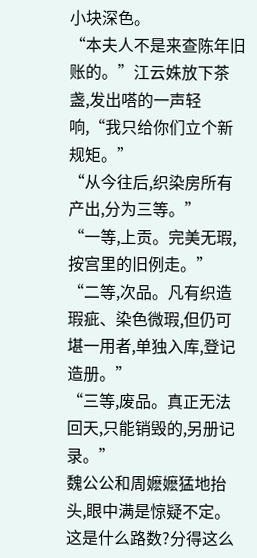小块深色。
“本夫人不是来查陈年旧账的。”江云姝放下茶盏,发出嗒的一声轻响,“我只给你们立个新规矩。”
“从今往后,织染房所有产出,分为三等。”
“一等,上贡。完美无瑕,按宫里的旧例走。”
“二等,次品。凡有织造瑕疵、染色微瑕,但仍可堪一用者,单独入库,登记造册。”
“三等,废品。真正无法回天,只能销毁的,另册记录。”
魏公公和周嬷嬷猛地抬头,眼中满是惊疑不定。
这是什么路数?分得这么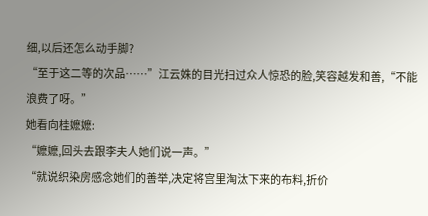细,以后还怎么动手脚?
“至于这二等的次品……”江云姝的目光扫过众人惊恐的脸,笑容越发和善,“不能浪费了呀。”
她看向桂嬷嬷:
“嬷嬷,回头去跟李夫人她们说一声。”
“就说织染房感念她们的善举,决定将宫里淘汰下来的布料,折价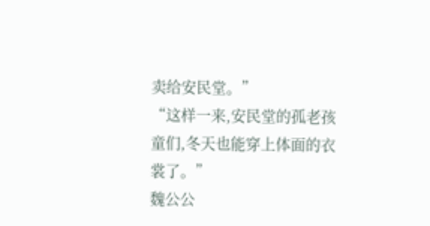卖给安民堂。”
“这样一来,安民堂的孤老孩童们,冬天也能穿上体面的衣裳了。”
魏公公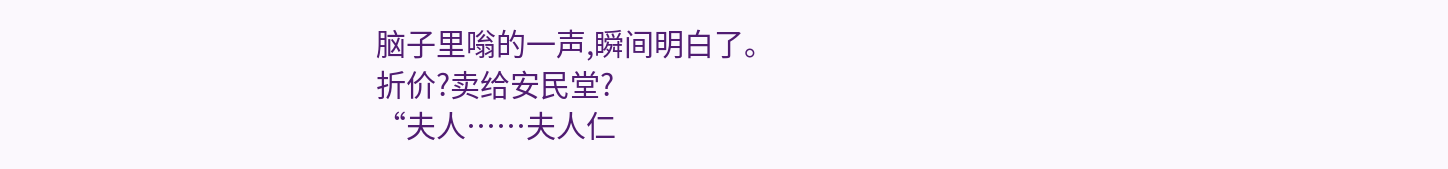脑子里嗡的一声,瞬间明白了。
折价?卖给安民堂?
“夫人……夫人仁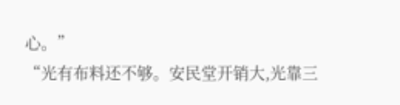心。”
“光有布料还不够。安民堂开销大,光靠三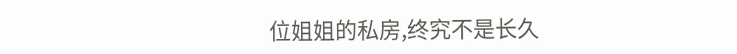位姐姐的私房,终究不是长久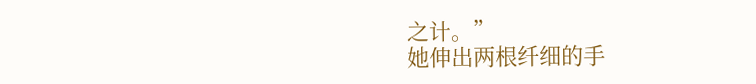之计。”
她伸出两根纤细的手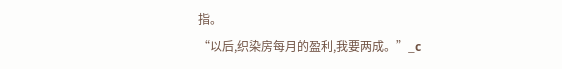指。
“以后,织染房每月的盈利,我要两成。”_c